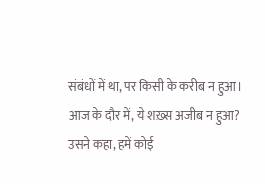संबंधों में था, पर किसी के करीब न हुआ।
आज के दौर में, ये शख़्स अजीब न हुआ?
उसने कहा, हमें कोई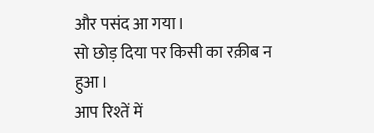और पसंद आ गया।
सो छोड़ दिया पर किसी का रक़ीब न हुआ।
आप रिश्तें में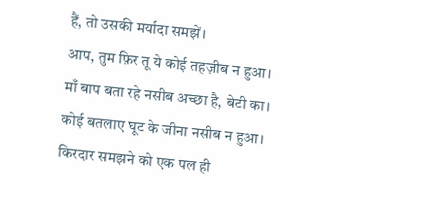हैं, तो उसकी मर्यादा समझें।
आप, तुम फ़िर तू ये कोई तहज़ीब न हुआ।
माँ बाप बता रहे नसीब अच्छा है, बेटी का।
कोई बतलाए घूट के जीना नसीब न हुआ।
किरदार समझने को एक पल ही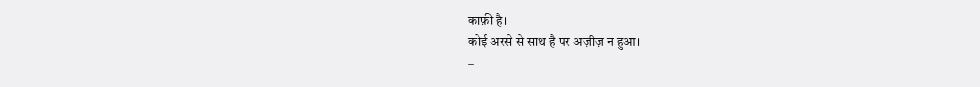काफ़ी है।
कोई अरसे से साथ है पर अज़ीज़ न हुआ।
–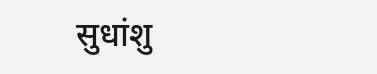सुधांशु